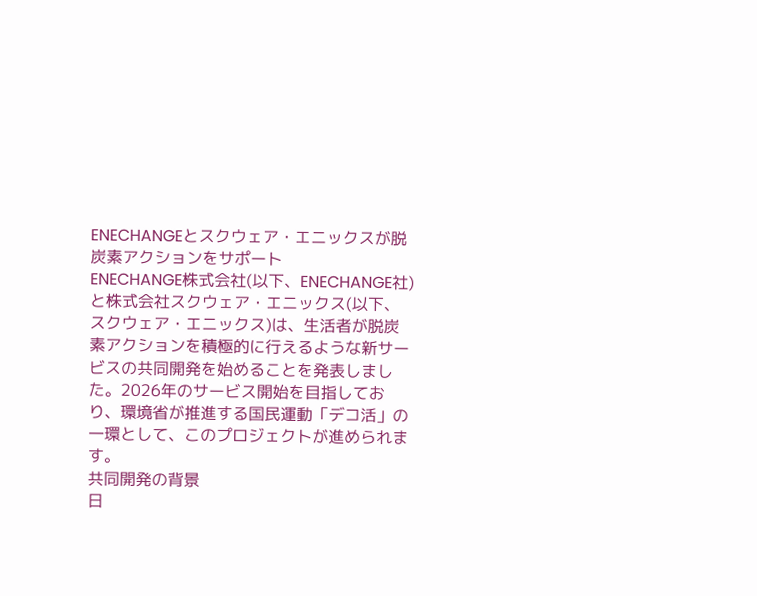ENECHANGEとスクウェア・エニックスが脱炭素アクションをサポート
ENECHANGE株式会社(以下、ENECHANGE社)と株式会社スクウェア・エニックス(以下、スクウェア・エニックス)は、生活者が脱炭素アクションを積極的に行えるような新サービスの共同開発を始めることを発表しました。2026年のサービス開始を目指しており、環境省が推進する国民運動「デコ活」の一環として、このプロジェクトが進められます。
共同開発の背景
日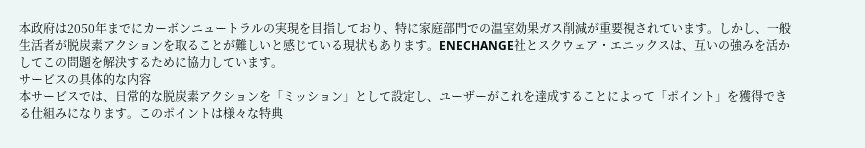本政府は2050年までにカーボンニュートラルの実現を目指しており、特に家庭部門での温室効果ガス削減が重要視されています。しかし、一般生活者が脱炭素アクションを取ることが難しいと感じている現状もあります。ENECHANGE社とスクウェア・エニックスは、互いの強みを活かしてこの問題を解決するために協力しています。
サービスの具体的な内容
本サービスでは、日常的な脱炭素アクションを「ミッション」として設定し、ユーザーがこれを達成することによって「ポイント」を獲得できる仕組みになります。このポイントは様々な特典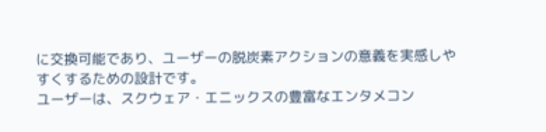に交換可能であり、ユーザーの脱炭素アクションの意義を実感しやすくするための設計です。
ユーザーは、スクウェア・エニックスの豊富なエンタメコン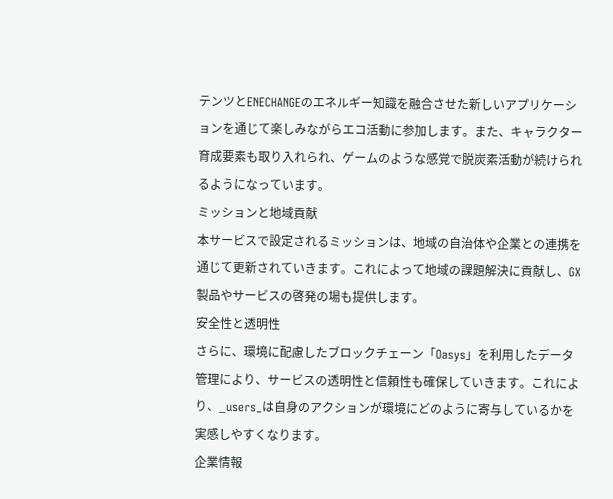テンツとENECHANGEのエネルギー知識を融合させた新しいアプリケーションを通じて楽しみながらエコ活動に参加します。また、キャラクター育成要素も取り入れられ、ゲームのような感覚で脱炭素活動が続けられるようになっています。
ミッションと地域貢献
本サービスで設定されるミッションは、地域の自治体や企業との連携を通じて更新されていきます。これによって地域の課題解決に貢献し、GX製品やサービスの啓発の場も提供します。
安全性と透明性
さらに、環境に配慮したブロックチェーン「Oasys」を利用したデータ管理により、サービスの透明性と信頼性も確保していきます。これにより、_users_は自身のアクションが環境にどのように寄与しているかを実感しやすくなります。
企業情報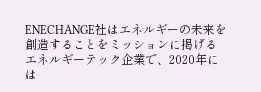ENECHANGE社はエネルギーの未来を創造することをミッションに掲げるエネルギーテック企業で、2020年には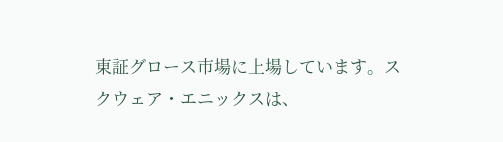東証グロース市場に上場しています。スクウェア・エニックスは、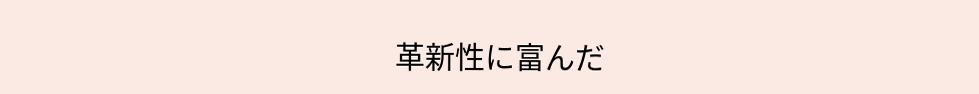革新性に富んだ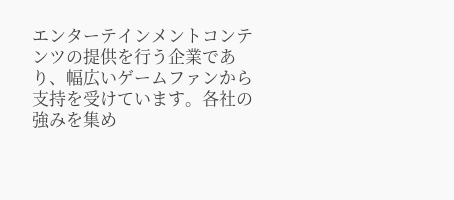エンターテインメントコンテンツの提供を行う企業であり、幅広いゲームファンから支持を受けています。各社の強みを集め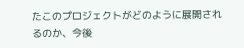たこのプロジェクトがどのように展開されるのか、今後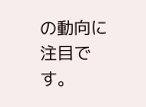の動向に注目です。